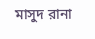মাসুদ রানা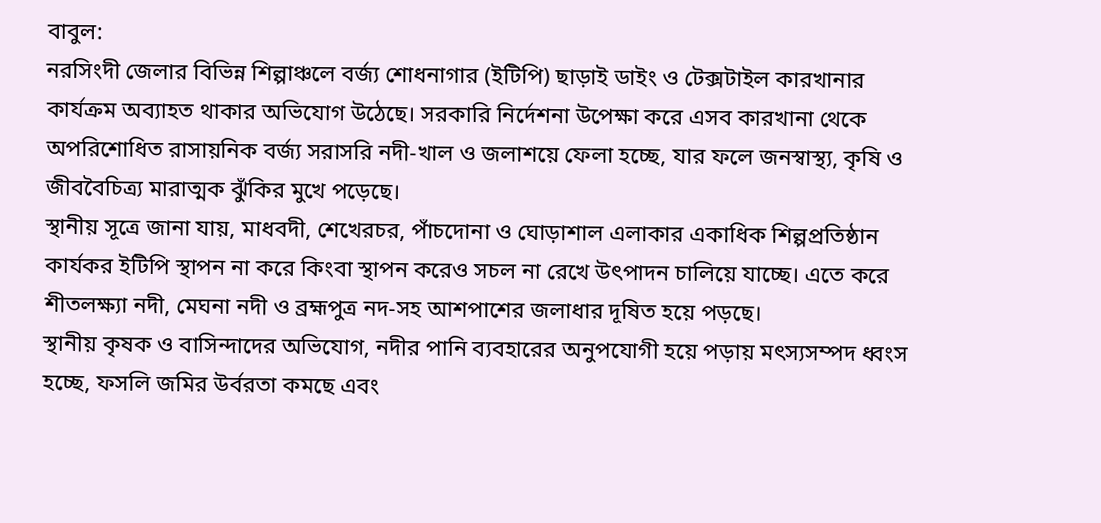বাবুল:
নরসিংদী জেলার বিভিন্ন শিল্পাঞ্চলে বর্জ্য শোধনাগার (ইটিপি) ছাড়াই ডাইং ও টেক্সটাইল কারখানার কার্যক্রম অব্যাহত থাকার অভিযোগ উঠেছে। সরকারি নির্দেশনা উপেক্ষা করে এসব কারখানা থেকে অপরিশোধিত রাসায়নিক বর্জ্য সরাসরি নদী-খাল ও জলাশয়ে ফেলা হচ্ছে, যার ফলে জনস্বাস্থ্য, কৃষি ও জীববৈচিত্র্য মারাত্মক ঝুঁকির মুখে পড়েছে।
স্থানীয় সূত্রে জানা যায়, মাধবদী, শেখেরচর, পাঁচদোনা ও ঘোড়াশাল এলাকার একাধিক শিল্পপ্রতিষ্ঠান কার্যকর ইটিপি স্থাপন না করে কিংবা স্থাপন করেও সচল না রেখে উৎপাদন চালিয়ে যাচ্ছে। এতে করে শীতলক্ষ্যা নদী, মেঘনা নদী ও ব্রহ্মপুত্র নদ-সহ আশপাশের জলাধার দূষিত হয়ে পড়ছে।
স্থানীয় কৃষক ও বাসিন্দাদের অভিযোগ, নদীর পানি ব্যবহারের অনুপযোগী হয়ে পড়ায় মৎস্যসম্পদ ধ্বংস হচ্ছে, ফসলি জমির উর্বরতা কমছে এবং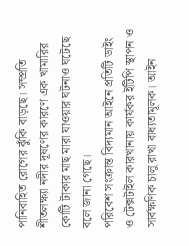পানিবাহিত রোগের ঝুঁকি বাড়ছে। সম্প্রতি শীতলক্ষ্যা নদীর দূষণের কারণে এক খামারির কোটি টাকার মাছ মারা যাওয়ার ঘটনাও ঘটেছে বলে জানা গেছে।
পরিবেশ সংক্রান্ত বিদ্যমান আইনে প্রতিটি ডাইং ও টেক্সটাইল কারখানায় কার্যকর ইটিপি স্থাপন ও সার্বক্ষণিক চালু রাখা বাধ্যতামূলক। আইন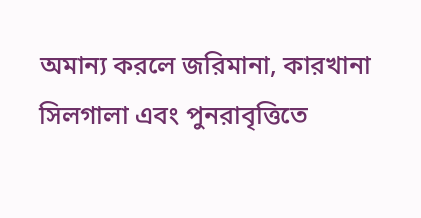অমান্য করলে জরিমানা, কারখানা সিলগালা এবং পুনরাবৃত্তিতে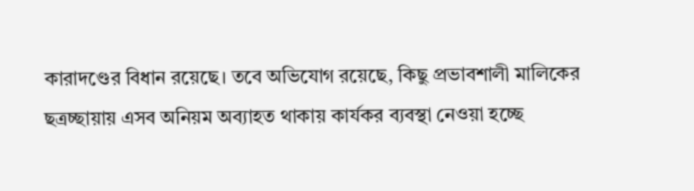কারাদণ্ডের বিধান রয়েছে। তবে অভিযোগ রয়েছে, কিছু প্রভাবশালী মালিকের ছত্রচ্ছায়ায় এসব অনিয়ম অব্যাহত থাকায় কার্যকর ব্যবস্থা নেওয়া হচ্ছে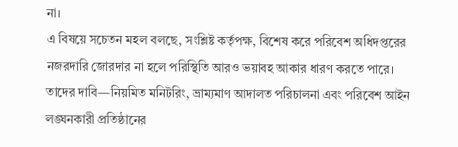না।
এ বিষয়ে সচেতন মহল বলছে, সংশ্লিষ্ট কর্তৃপক্ষ, বিশেষ করে পরিবেশ অধিদপ্তরের নজরদারি জোরদার না হলে পরিস্থিতি আরও ভয়াবহ আকার ধারণ করতে পারে।
তাদের দাবি—নিয়মিত মনিটরিং, ভ্রাম্যমাণ আদালত পরিচালনা এবং পরিবেশ আইন লঙ্ঘনকারী প্রতিষ্ঠানের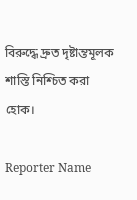বিরুদ্ধে দ্রুত দৃষ্টান্তমূলক শাস্তি নিশ্চিত করা হোক।

Reporter Name